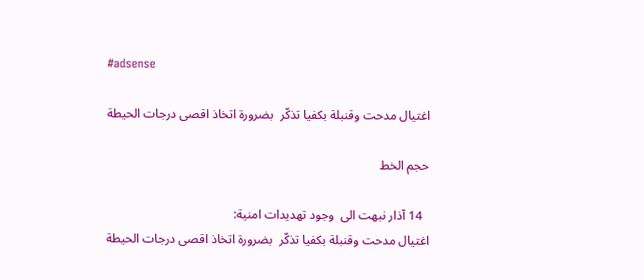#adsense

اغتيال مدحت وقنبلة بكفيا تذكّر  بضرورة اتخاذ اقصى درجات الحيطة

حجم الخط

  14 آذار نبهت الى  وجود تهديدات امنية:
اغتيال مدحت وقنبلة بكفيا تذكّر  بضرورة اتخاذ اقصى درجات الحيطة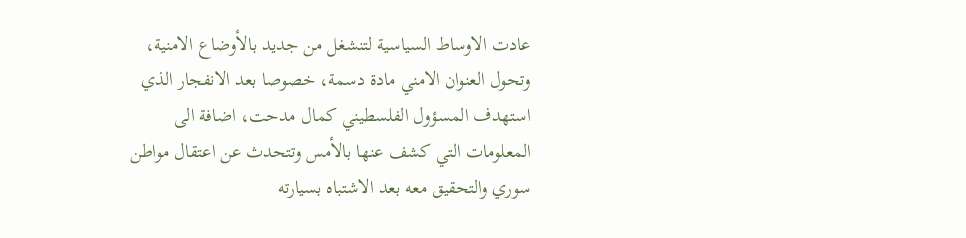عادت الاوساط السياسية لتنشغل من جديد بالأوضاع الامنية، وتحول العنوان الامني مادة دسمة، خصوصا بعد الانفجار الذي استهدف المسؤول الفلسطيني كمال مدحت، اضافة الى المعلومات التي كشف عنها بالأمس وتتحدث عن اعتقال مواطن سوري والتحقيق معه بعد الاشتباه بسيارته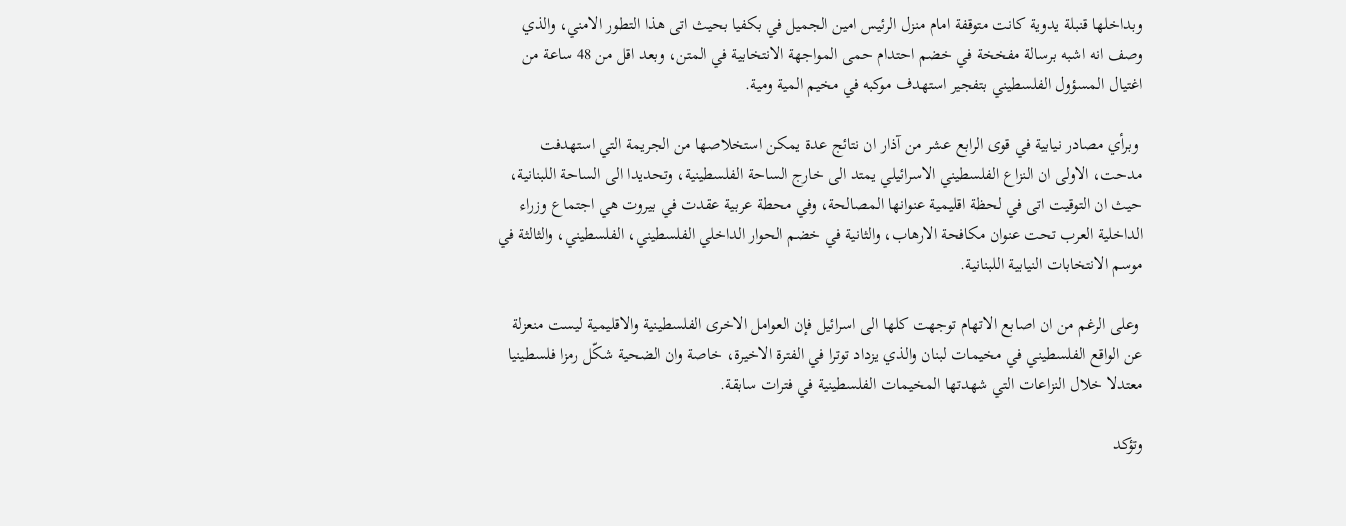وبداخلها قنبلة يدوية كانت متوقفة امام منزل الرئيس امين الجميل في بكفيا بحيث اتى هذا التطور الامني، والذي وصف انه اشبه برسالة مفخخة في خضم احتدام حمى المواجهة الانتخابية في المتن، وبعد اقل من 48 ساعة من اغتيال المسؤول الفلسطيني بتفجير استهدف موكبه في مخيم المية ومية.

 وبرأي مصادر نيابية في قوى الرابع عشر من آذار ان نتائج عدة يمكن استخلاصها من الجريمة التي استهدفت مدحت، الاولى ان النزاع الفلسطيني الاسرائيلي يمتد الى خارج الساحة الفلسطينية، وتحديدا الى الساحة اللبنانية، حيث ان التوقيت اتى في لحظة اقليمية عنوانها المصالحة، وفي محطة عربية عقدت في بيروت هي اجتماع وزراء الداخلية العرب تحت عنوان مكافحة الارهاب، والثانية في خضم الحوار الداخلي الفلسطيني، الفلسطيني، والثالثة في موسم الانتخابات النيابية اللبنانية.

 وعلى الرغم من ان اصابع الاتهام توجهت كلها الى اسرائيل فإن العوامل الاخرى الفلسطينية والاقليمية ليست منعزلة عن الواقع الفلسطيني في مخيمات لبنان والذي يزداد توترا في الفترة الاخيرة، خاصة وان الضحية شكّل رمزا فلسطينيا معتدلا خلال النزاعات التي شهدتها المخيمات الفلسطينية في فترات سابقة.

وتؤكد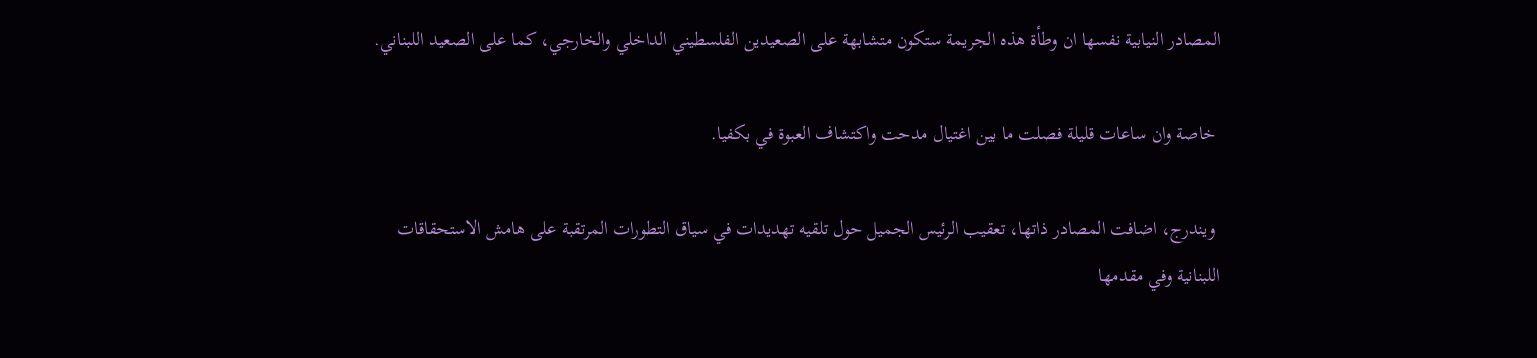المصادر النيابية نفسها ان وطأة هذه الجريمة ستكون متشابهة على الصعيدين الفلسطيني الداخلي والخارجي، كما على الصعيد اللبناني.

 خاصة وان ساعات قليلة فصلت ما بين اغتيال مدحت واكتشاف العبوة في بكفيا.

 ويندرج، اضافت المصادر ذاتها، تعقيب الرئيس الجميل حول تلقيه تهديدات في سياق التطورات المرتقبة على هامش الاستحقاقات اللبنانية وفي مقدمها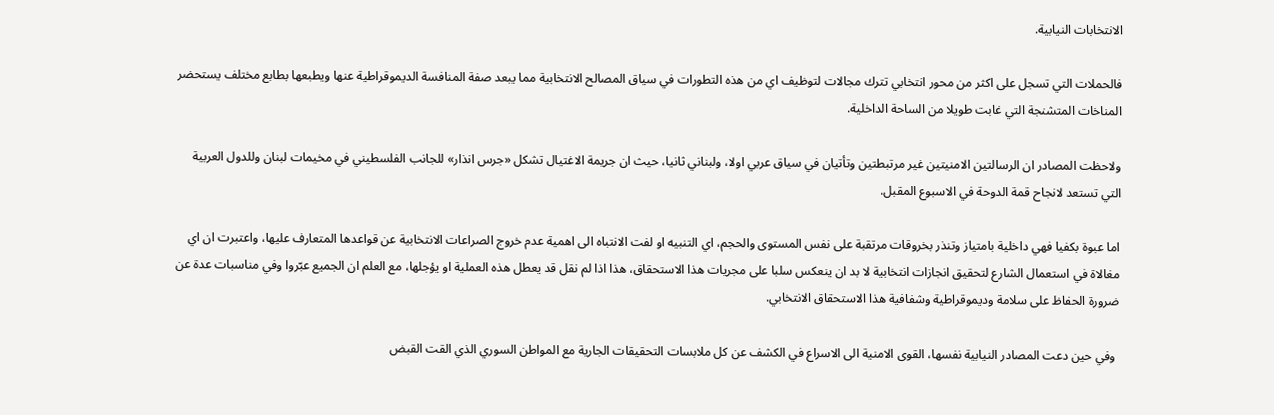الانتخابات النيابية.

فالحملات التي تسجل على اكثر من محور انتخابي تترك مجالات لتوظيف اي من هذه التطورات في سياق المصالح الانتخابية مما يبعد صفة المنافسة الديموقراطية عنها ويطبعها بطابع مختلف يستحضر المناخات المتشنجة التي غابت طويلا من الساحة الداخلية.

ولاحظت المصادر ان الرسالتين الامنيتين غير مرتبطتين وتأتيان في سياق عربي اولا، ولبناني ثانيا، حيث ان جريمة الاغتيال تشكل «جرس انذار» للجانب الفلسطيني في مخيمات لبنان وللدول العربية التي تستعد لانجاح قمة الدوحة في الاسبوع المقبل.

اما عبوة بكفيا فهي داخلية بامتياز وتنذر بخروقات مرتقبة على نفس المستوى والحجم، اي التنبيه او لفت الانتباه الى اهمية عدم خروج الصراعات الانتخابية عن قواعدها المتعارف عليها، واعتبرت ان اي مغالاة في استعمال الشارع لتحقيق انجازات انتخابية لا بد ان ينعكس سلبا على مجريات هذا الاستحقاق، هذا اذا لم نقل قد يعطل هذه العملية او يؤجلها، مع العلم ان الجميع عبّروا وفي مناسبات عدة عن ضرورة الحفاظ على سلامة وديموقراطية وشفافية هذا الاستحقاق الانتخابي.

 وفي حين دعت المصادر النيابية نفسها، القوى الامنية الى الاسراع في الكشف عن كل ملابسات التحقيقات الجارية مع المواطن السوري الذي القت القبض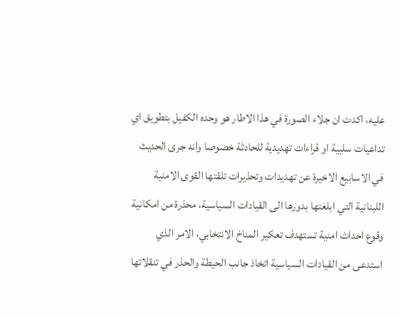عليه، اكدت ان جلاء الصورة في هذا الاطار هو وحده الكفيل بتطويق اي تداعيات سلبية او قراءات تهديدية للحادثة خصوصا وانه جرى الحديث في الاسابيع الاخيرة عن تهديدات وتحذيرات تلقتها القوى الامنية اللبنانية التي ابلغتها بدورها الى القيادات السياسية، محذرة من امكانية وقوع احداث امنية تستهدف تعكير المناخ الانتخابي، الامر الذي استدعى من القيادات السياسية اتخاذ جانب الحيطة والحذر في تنقلاتها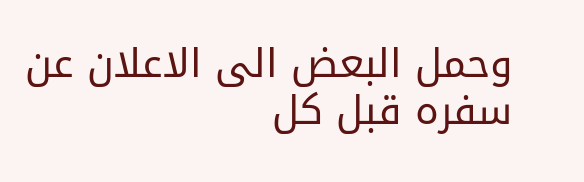وحمل البعض الى الاعلان عن سفره قبل كل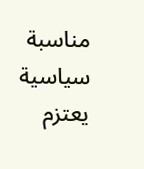مناسبة سياسية يعتزم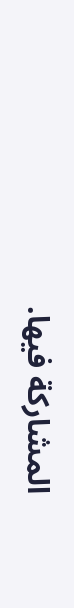المشاركة فيها.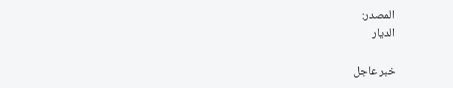المصدر:
الديار

خبر عاجل